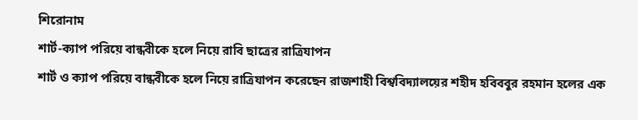শিরোনাম
শার্ট-ক্যাপ পরিয়ে বান্ধবীকে হলে নিয়ে রাবি ছাত্রের রাত্রিযাপন
শার্ট ও ক্যাপ পরিয়ে বান্ধবীকে হলে নিয়ে রাত্রিযাপন করেছেন রাজশাহী বিশ্ববিদ্যালয়ের শহীদ হবিববুর রহমান হলের এক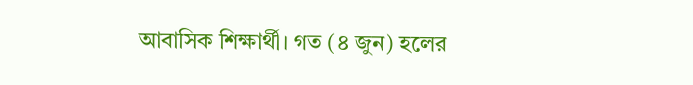আবাসিক শিক্ষার্থী। গত (৪ জুন) হলের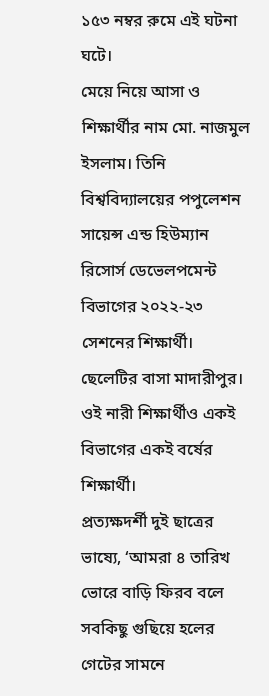১৫৩ নম্বর রুমে এই ঘটনা ঘটে।
মেয়ে নিয়ে আসা ও শিক্ষার্থীর নাম মো. নাজমুল ইসলাম। তিনি বিশ্ববিদ্যালয়ের পপুলেশন সায়েন্স এন্ড হিউম্যান রিসোর্স ডেভেলপমেন্ট বিভাগের ২০২২-২৩ সেশনের শিক্ষার্থী। ছেলেটির বাসা মাদারীপুর। ওই নারী শিক্ষার্থীও একই বিভাগের একই বর্ষের শিক্ষার্থী।
প্রত্যক্ষদর্শী দুই ছাত্রের ভাষ্যে, ‘আমরা ৪ তারিখ ভোরে বাড়ি ফিরব বলে সবকিছু গুছিয়ে হলের গেটের সামনে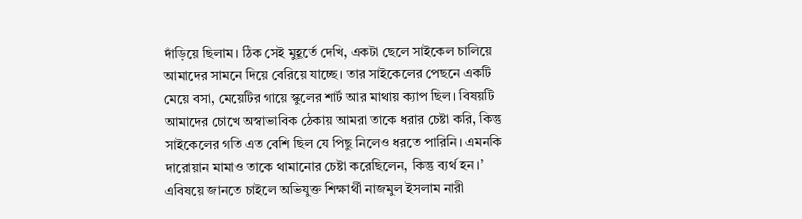দাঁড়িয়ে ছিলাম। ঠিক সেই মুহূর্তে দেখি, একটা ছেলে সাইকেল চালিয়ে আমাদের সামনে দিয়ে বেরিয়ে যাচ্ছে। তার সাইকেলের পেছনে একটি মেয়ে বসা, মেয়েটির গায়ে স্কুলের শার্ট আর মাথায় ক্যাপ ছিল। বিষয়টি আমাদের চোখে অস্বাভাবিক ঠেকায় আমরা তাকে ধরার চেষ্টা করি, কিন্তু সাইকেলের গতি এত বেশি ছিল যে পিছু নিলেও ধরতে পারিনি। এমনকি দারোয়ান মামাও তাকে থামানোর চেষ্টা করেছিলেন, কিন্তু ব্যর্থ হন।’
এবিষয়ে জানতে চাইলে অভিযুক্ত শিক্ষার্থী নাজমুল ইসলাম নারী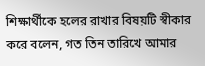শিক্ষার্থীকে হলের রাখার বিষয়টি স্বীকার করে বলেন, গত তিন তারিখে আমার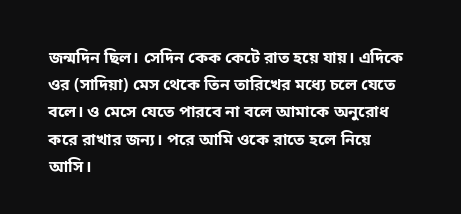জন্মদিন ছিল। সেদিন কেক কেটে রাত হয়ে যায়। এদিকে ওর (সাদিয়া) মেস থেকে তিন তারিখের মধ্যে চলে যেতে বলে। ও মেসে যেতে পারবে না বলে আমাকে অনুরোধ করে রাখার জন্য। পরে আমি ওকে রাতে হলে নিয়ে আসি।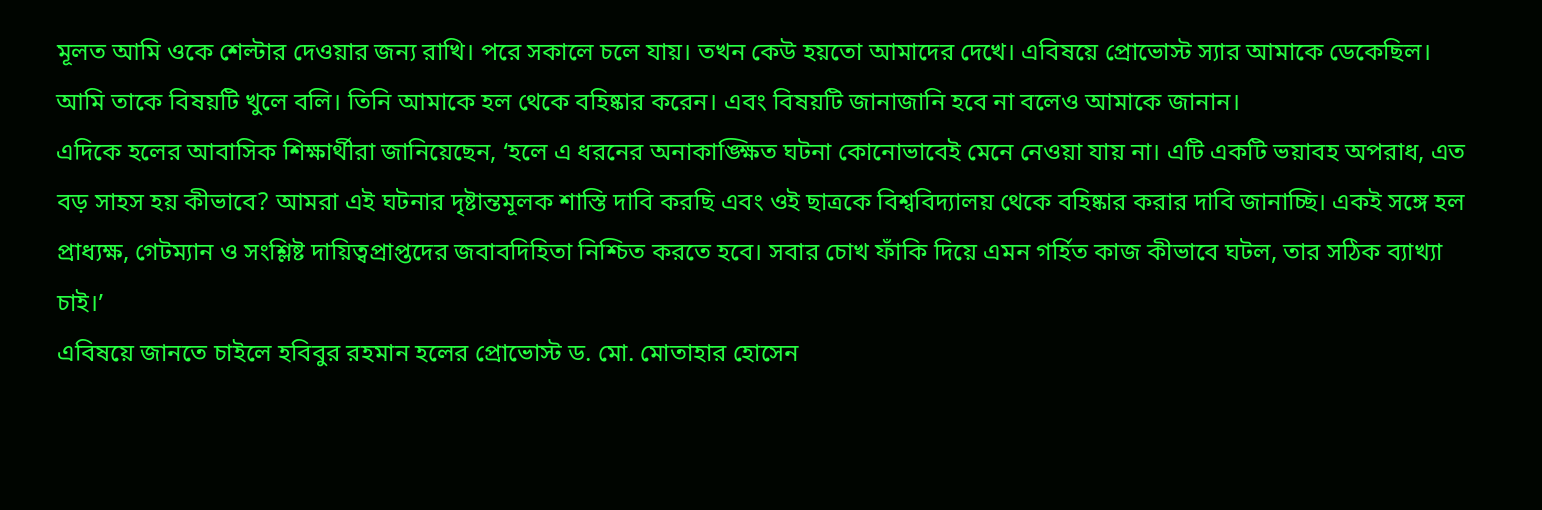মূলত আমি ওকে শেল্টার দেওয়ার জন্য রাখি। পরে সকালে চলে যায়। তখন কেউ হয়তো আমাদের দেখে। এবিষয়ে প্রোভোস্ট স্যার আমাকে ডেকেছিল। আমি তাকে বিষয়টি খুলে বলি। তিনি আমাকে হল থেকে বহিষ্কার করেন। এবং বিষয়টি জানাজানি হবে না বলেও আমাকে জানান।
এদিকে হলের আবাসিক শিক্ষার্থীরা জানিয়েছেন, ‘হলে এ ধরনের অনাকাঙ্ক্ষিত ঘটনা কোনোভাবেই মেনে নেওয়া যায় না। এটি একটি ভয়াবহ অপরাধ, এত বড় সাহস হয় কীভাবে? আমরা এই ঘটনার দৃষ্টান্তমূলক শাস্তি দাবি করছি এবং ওই ছাত্রকে বিশ্ববিদ্যালয় থেকে বহিষ্কার করার দাবি জানাচ্ছি। একই সঙ্গে হল প্রাধ্যক্ষ, গেটম্যান ও সংশ্লিষ্ট দায়িত্বপ্রাপ্তদের জবাবদিহিতা নিশ্চিত করতে হবে। সবার চোখ ফাঁকি দিয়ে এমন গর্হিত কাজ কীভাবে ঘটল, তার সঠিক ব্যাখ্যা চাই।’
এবিষয়ে জানতে চাইলে হবিবুর রহমান হলের প্রোভোস্ট ড. মো. মোতাহার হোসেন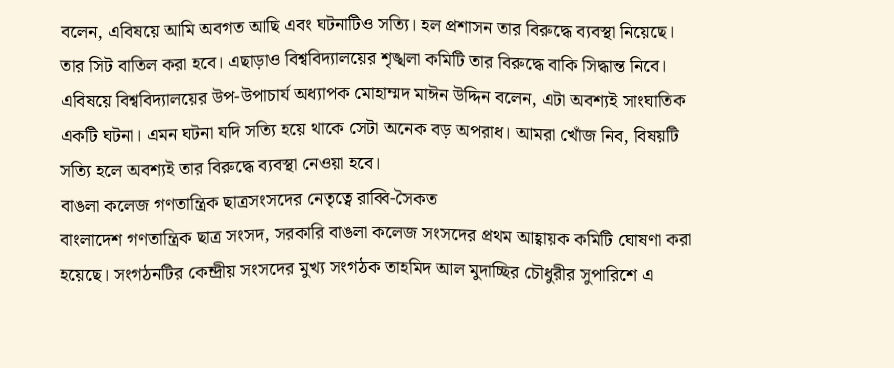বলেন, এবিষয়ে আমি অবগত আছি এবং ঘটনাটিও সত্যি। হল প্রশাসন তার বিরুদ্ধে ব্যবস্থা নিয়েছে। তার সিট বাতিল করা হবে। এছাড়াও বিশ্ববিদ্যালয়ের শৃঙ্খলা কমিটি তার বিরুদ্ধে বাকি সিদ্ধান্ত নিবে।
এবিষয়ে বিশ্ববিদ্যালয়ের উপ-উপাচার্য অধ্যাপক মোহাম্মদ মাঈন উদ্দিন বলেন, এটা অবশ্যই সাংঘাতিক একটি ঘটনা। এমন ঘটনা যদি সত্যি হয়ে থাকে সেটা অনেক বড় অপরাধ। আমরা খোঁজ নিব, বিষয়টি সত্যি হলে অবশ্যই তার বিরুদ্ধে ব্যবস্থা নেওয়া হবে।
বাঙলা কলেজ গণতান্ত্রিক ছাত্রসংসদের নেতৃত্বে রাব্বি-সৈকত
বাংলাদেশ গণতান্ত্রিক ছাত্র সংসদ, সরকারি বাঙলা কলেজ সংসদের প্রথম আহ্বায়ক কমিটি ঘোষণা করা হয়েছে। সংগঠনটির কেন্দ্রীয় সংসদের মুখ্য সংগঠক তাহমিদ আল মুদাচ্ছির চৌধুরীর সুপারিশে এ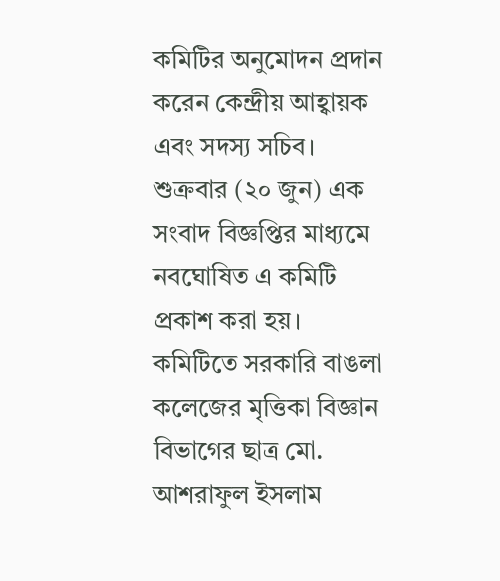কমিটির অনুমোদন প্রদান করেন কেন্দ্রীয় আহ্বায়ক এবং সদস্য সচিব।
শুক্রবার (২০ জুন) এক সংবাদ বিজ্ঞপ্তির মাধ্যমে নবঘোষিত এ কমিটি প্রকাশ করা হয়।
কমিটিতে সরকারি বাঙলা কলেজের মৃত্তিকা বিজ্ঞান বিভাগের ছাত্র মো. আশরাফুল ইসলাম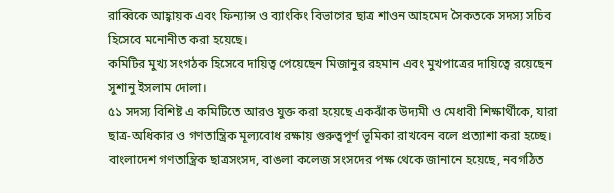রাব্বিকে আহ্বায়ক এবং ফিন্যান্স ও ব্যাংকিং বিভাগের ছাত্র শাওন আহমেদ সৈকতকে সদস্য সচিব হিসেবে মনোনীত করা হয়েছে।
কমিটির মুখ্য সংগঠক হিসেবে দায়িত্ব পেয়েছেন মিজানুর রহমান এবং মুখপাত্রের দায়িত্বে রয়েছেন সুশানু ইসলাম দোলা।
৫১ সদস্য বিশিষ্ট এ কমিটিতে আরও যুক্ত করা হয়েছে একঝাঁক উদ্যমী ও মেধাবী শিক্ষার্থীকে, যারা ছাত্র-অধিকার ও গণতান্ত্রিক মূল্যবোধ রক্ষায় গুরুত্বপূর্ণ ভূমিকা রাখবেন বলে প্রত্যাশা করা হচ্ছে।
বাংলাদেশ গণতান্ত্রিক ছাত্রসংসদ, বাঙলা কলেজ সংসদের পক্ষ থেকে জানানে হয়েছে, নবগঠিত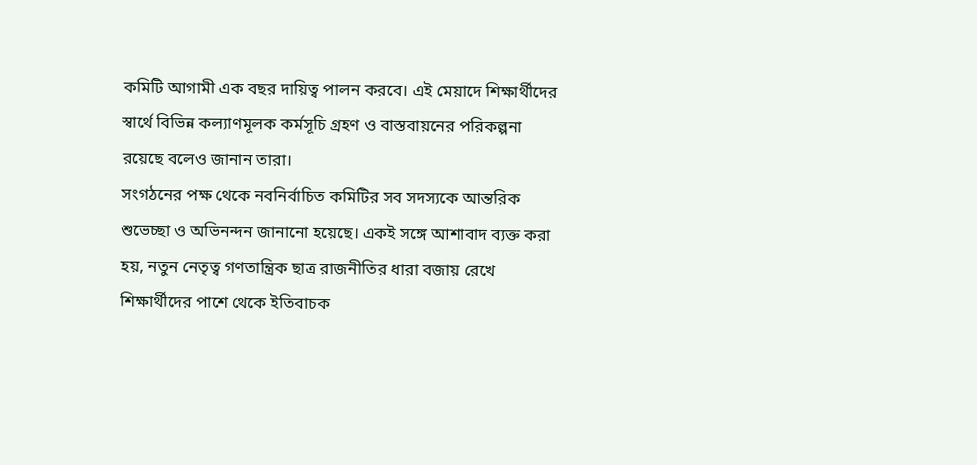কমিটি আগামী এক বছর দায়িত্ব পালন করবে। এই মেয়াদে শিক্ষার্থীদের স্বার্থে বিভিন্ন কল্যাণমূলক কর্মসূচি গ্রহণ ও বাস্তবায়নের পরিকল্পনা রয়েছে বলেও জানান তারা।
সংগঠনের পক্ষ থেকে নবনির্বাচিত কমিটির সব সদস্যকে আন্তরিক শুভেচ্ছা ও অভিনন্দন জানানো হয়েছে। একই সঙ্গে আশাবাদ ব্যক্ত করা হয়, নতুন নেতৃত্ব গণতান্ত্রিক ছাত্র রাজনীতির ধারা বজায় রেখে শিক্ষার্থীদের পাশে থেকে ইতিবাচক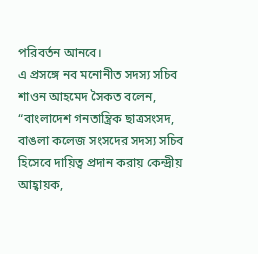পরিবর্তন আনবে।
এ প্রসঙ্গে নব মনোনীত সদস্য সচিব শাওন আহমেদ সৈকত বলেন, “বাংলাদেশ গনতান্ত্রিক ছাত্রসংসদ, বাঙলা কলেজ সংসদের সদস্য সচিব হিসেবে দায়িত্ব প্রদান করায় কেন্দ্রীয় আহ্বায়ক,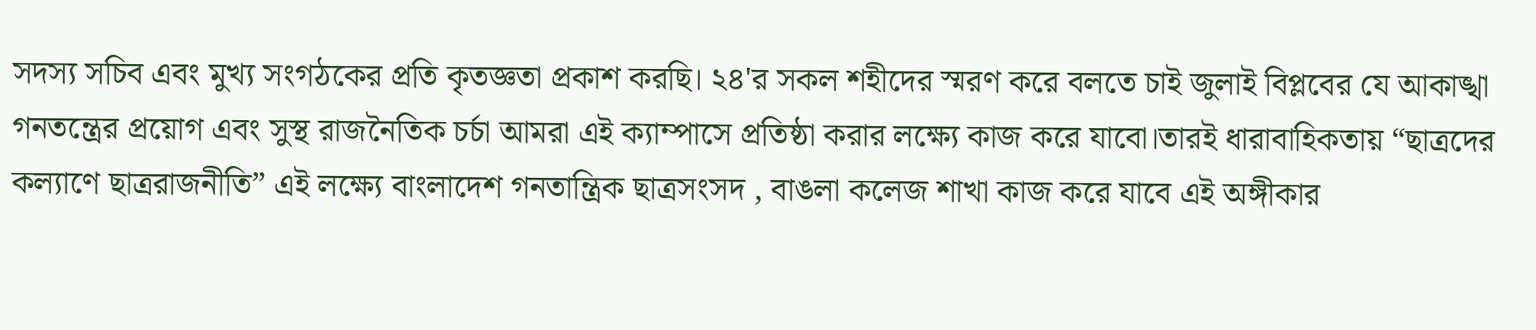সদস্য সচিব এবং মুখ্য সংগঠকের প্রতি কৃতজ্ঞতা প্রকাশ করছি। ২৪'র সকল শহীদের স্মরণ করে বলতে চাই জুলাই বিপ্লবের যে আকাঙ্খা গনতন্ত্রের প্রয়োগ এবং সুস্থ রাজনৈতিক চর্চা আমরা এই ক্যাম্পাসে প্রতিষ্ঠা করার লক্ষ্যে কাজ করে যাবো।তারই ধারাবাহিকতায় “ছাত্রদের কল্যাণে ছাত্ররাজনীতি” এই লক্ষ্যে বাংলাদেশ গনতান্ত্রিক ছাত্রসংসদ , বাঙলা কলেজ শাখা কাজ করে যাবে এই অঙ্গীকার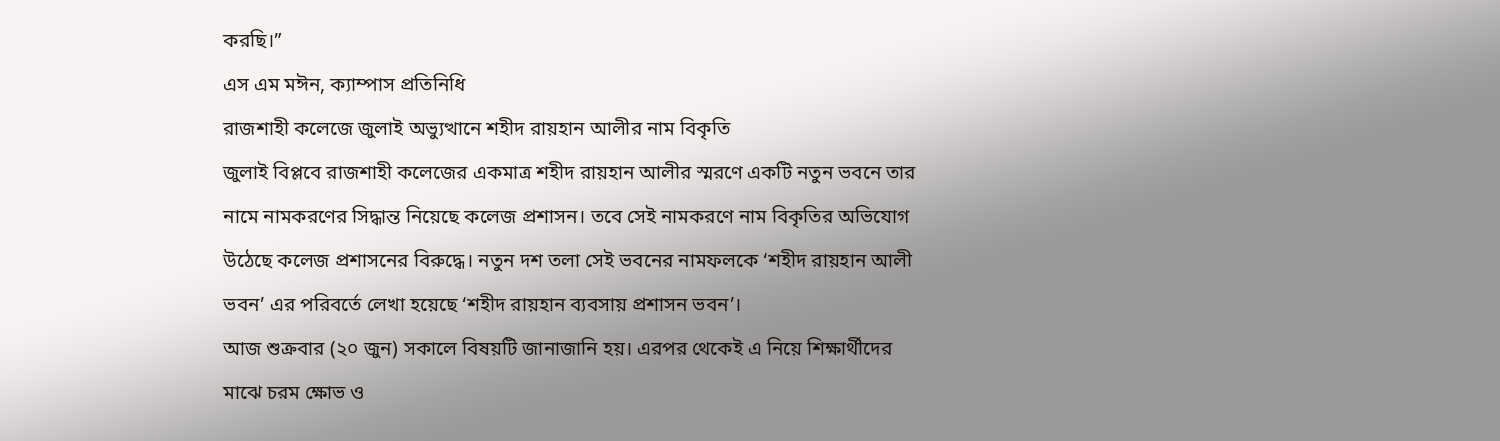করছি।”
এস এম মঈন, ক্যাম্পাস প্রতিনিধি
রাজশাহী কলেজে জুলাই অভ্যুত্থানে শহীদ রায়হান আলীর নাম বিকৃতি
জুলাই বিপ্লবে রাজশাহী কলেজের একমাত্র শহীদ রায়হান আলীর স্মরণে একটি নতুন ভবনে তার নামে নামকরণের সিদ্ধান্ত নিয়েছে কলেজ প্রশাসন। তবে সেই নামকরণে নাম বিকৃতির অভিযোগ উঠেছে কলেজ প্রশাসনের বিরুদ্ধে। নতুন দশ তলা সেই ভবনের নামফলকে ‘শহীদ রায়হান আলী ভবন’ এর পরিবর্তে লেখা হয়েছে ‘শহীদ রায়হান ব্যবসায় প্রশাসন ভবন’।
আজ শুক্রবার (২০ জুন) সকালে বিষয়টি জানাজানি হয়। এরপর থেকেই এ নিয়ে শিক্ষার্থীদের মাঝে চরম ক্ষোভ ও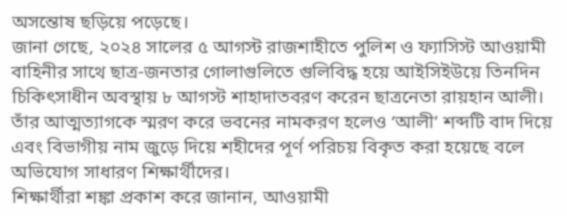অসন্তোষ ছড়িয়ে পড়েছে।
জানা গেছে, ২০২৪ সালের ৫ আগস্ট রাজশাহীতে পুলিশ ও ফ্যাসিস্ট আওয়ামী বাহিনীর সাথে ছাত্র-জনতার গোলাগুলিতে গুলিবিদ্ধ হয়ে আইসিইউয়ে তিনদিন চিকিৎসাধীন অবস্থায় ৮ আগস্ট শাহাদাতবরণ করেন ছাত্রনেতা রায়হান আলী। তাঁর আত্মত্যাগকে স্মরণ করে ভবনের নামকরণ হলেও ‘আলী’ শব্দটি বাদ দিয়ে এবং বিভাগীয় নাম জুড়ে দিয়ে শহীদের পূর্ণ পরিচয় বিকৃত করা হয়েছে বলে অভিযোগ সাধারণ শিক্ষার্থীদের।
শিক্ষার্থীরা শঙ্কা প্রকাশ করে জানান, আওয়ামী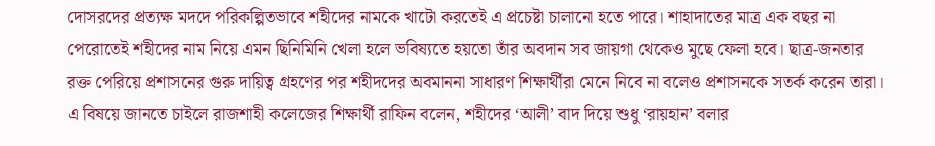দোসরদের প্রত্যক্ষ মদদে পরিকল্পিতভাবে শহীদের নামকে খাটো করতেই এ প্রচেষ্টা চালানো হতে পারে। শাহাদাতের মাত্র এক বছর না পেরোতেই শহীদের নাম নিয়ে এমন ছিনিমিনি খেলা হলে ভবিষ্যতে হয়তো তাঁর অবদান সব জায়গা থেকেও মুছে ফেলা হবে। ছাত্র-জনতার রক্ত পেরিয়ে প্রশাসনের গুরু দায়িত্ব গ্রহণের পর শহীদদের অবমাননা সাধারণ শিক্ষার্থীরা মেনে নিবে না বলেও প্রশাসনকে সতর্ক করেন তারা।
এ বিষয়ে জানতে চাইলে রাজশাহী কলেজের শিক্ষার্থী রাফিন বলেন, শহীদের ‘আলী’ বাদ দিয়ে শুধু ‘রায়হান’ বলার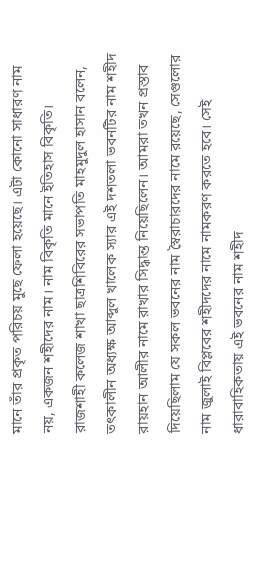মানে তাঁর প্রকৃত পরিচয় মুছে ফেলা হয়েছে। এটা কোনো সাধারণ নাম নয়, একজন শহীদের নাম। নাম বিকৃতি মানে ইতিহাস বিকৃতি।
রাজশাহী কলেজ শাখা ছাত্রশিবিরের সভাপতি মাহমুদুল হাসান বলেন, তৎকালীন অধ্যক্ষ আব্দুল খালেক স্যার এই দশতলা ভবনটির নাম শহীদ রায়হান আলীর নামে রাখার সিদ্ধান্ত নিয়েছিলেন। আমরা তখন প্রস্তাব দিয়েছিলাম যে সকল ভবনের নাম স্বৈরাচারদের নামে রয়েছে, সেগুলোর নাম জুলাই বিপ্লবের শহীদদের নামে নামকরণ করতে হবে। সেই ধারাবাহিকতায় এই ভবনের নাম শহীদ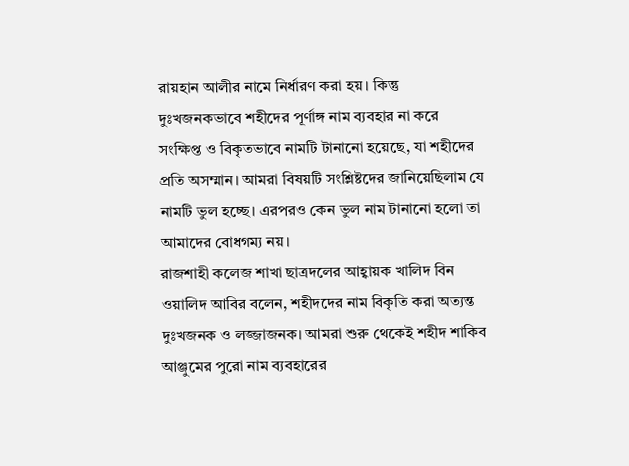রায়হান আলীর নামে নির্ধারণ করা হয়। কিন্তু দুঃখজনকভাবে শহীদের পূর্ণাঙ্গ নাম ব্যবহার না করে সংক্ষিপ্ত ও বিকৃতভাবে নামটি টানানো হয়েছে, যা শহীদের প্রতি অসম্মান। আমরা বিষয়টি সংশ্লিষ্টদের জানিয়েছিলাম যে নামটি ভুল হচ্ছে। এরপরও কেন ভুল নাম টানানো হলো তা আমাদের বোধগম্য নয়।
রাজশাহী কলেজ শাখা ছাত্রদলের আহ্বায়ক খালিদ বিন ওয়ালিদ আবির বলেন, শহীদদের নাম বিকৃতি করা অত্যন্ত দুঃখজনক ও লজ্জাজনক। আমরা শুরু থেকেই শহীদ শাকিব আঞ্জুমের পুরো নাম ব্যবহারের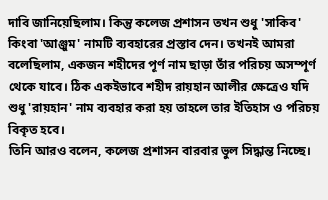দাবি জানিয়েছিলাম। কিন্তু কলেজ প্রশাসন তখন শুধু 'সাকিব' কিংবা 'আঞ্জুম' নামটি ব্যবহারের প্রস্তাব দেন। তখনই আমরা বলেছিলাম, একজন শহীদের পূর্ণ নাম ছাড়া তাঁর পরিচয় অসম্পূর্ণ থেকে যাবে। ঠিক একইভাবে শহীদ রায়হান আলীর ক্ষেত্রেও যদি শুধু 'রায়হান' নাম ব্যবহার করা হয় তাহলে তার ইতিহাস ও পরিচয় বিকৃত হবে।
তিনি আরও বলেন, কলেজ প্রশাসন বারবার ভুল সিদ্ধান্ত নিচ্ছে।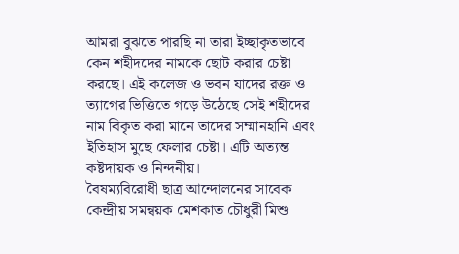আমরা বুঝতে পারছি না তারা ইচ্ছাকৃতভাবে কেন শহীদদের নামকে ছোট করার চেষ্টা করছে। এই কলেজ ও ভবন যাদের রক্ত ও ত্যাগের ভিত্তিতে গড়ে উঠেছে সেই শহীদের নাম বিকৃত করা মানে তাদের সম্মানহানি এবং ইতিহাস মুছে ফেলার চেষ্টা। এটি অত্যন্ত কষ্টদায়ক ও নিন্দনীয়।
বৈষম্যবিরোধী ছাত্র আন্দোলনের সাবেক কেন্দ্রীয় সমন্বয়ক মেশকাত চৌধুরী মিশু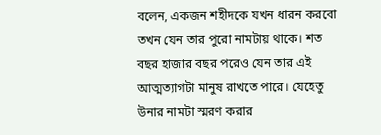বলেন, একজন শহীদকে যখন ধারন করবো তখন যেন তার পুরো নামটায় থাকে। শত বছর হাজার বছর পরেও যেন তার এই আত্মত্যাগটা মানুষ রাখতে পারে। যেহেতু উনার নামটা স্মরণ করার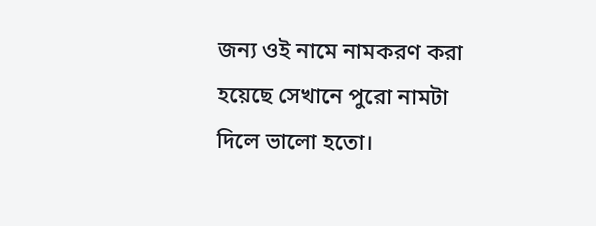জন্য ওই নামে নামকরণ করা হয়েছে সেখানে পুরো নামটা দিলে ভালো হতো।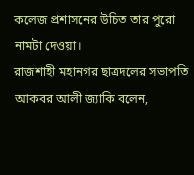কলেজ প্রশাসনের উচিত তার পুরো নামটা দেওয়া।
রাজশাহী মহানগর ছাত্রদলের সভাপতি আকবর আলী জ্যাকি বলেন,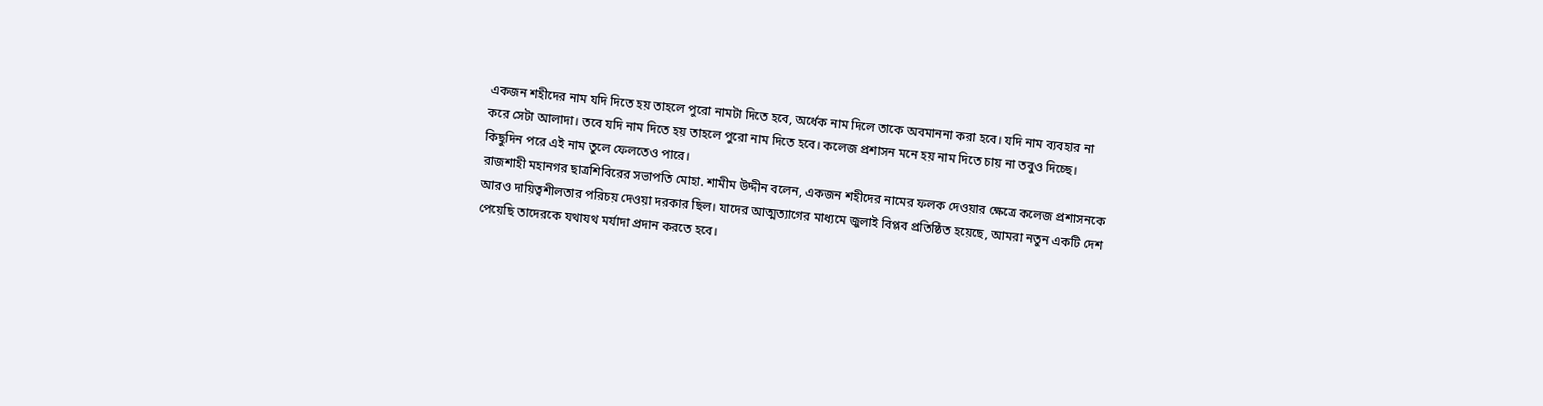একজন শহীদের নাম যদি দিতে হয় তাহলে পুরো নামটা দিতে হবে, অর্ধেক নাম দিলে তাকে অবমাননা করা হবে। যদি নাম ব্যবহার না করে সেটা আলাদা। তবে যদি নাম দিতে হয় তাহলে পুরো নাম দিতে হবে। কলেজ প্রশাসন মনে হয় নাম দিতে চায় না তবুও দিচ্ছে। কিছুদিন পরে এই নাম তুলে ফেলতেও পারে।
রাজশাহী মহানগর ছাত্রশিবিরের সভাপতি মোহা. শামীম উদ্দীন বলেন, একজন শহীদের নামের ফলক দেওয়ার ক্ষেত্রে কলেজ প্রশাসনকে আরও দায়িত্বশীলতার পরিচয় দেওয়া দরকার ছিল। যাদের আত্মত্যাগের মাধ্যমে জুলাই বিপ্লব প্রতিষ্ঠিত হয়েছে, আমরা নতুন একটি দেশ পেয়েছি তাদেরকে যথাযথ মর্যাদা প্রদান করতে হবে।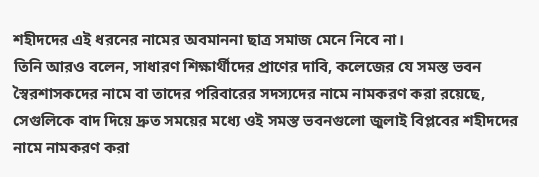শহীদদের এই ধরনের নামের অবমাননা ছাত্র সমাজ মেনে নিবে না।
তিনি আরও বলেন, সাধারণ শিক্ষার্থীদের প্রাণের দাবি, কলেজের যে সমস্ত ভবন স্বৈরশাসকদের নামে বা তাদের পরিবারের সদস্যদের নামে নামকরণ করা রয়েছে, সেগুলিকে বাদ দিয়ে দ্রুত সময়ের মধ্যে ওই সমস্ত ভবনগুলো জুলাই বিপ্লবের শহীদদের নামে নামকরণ করা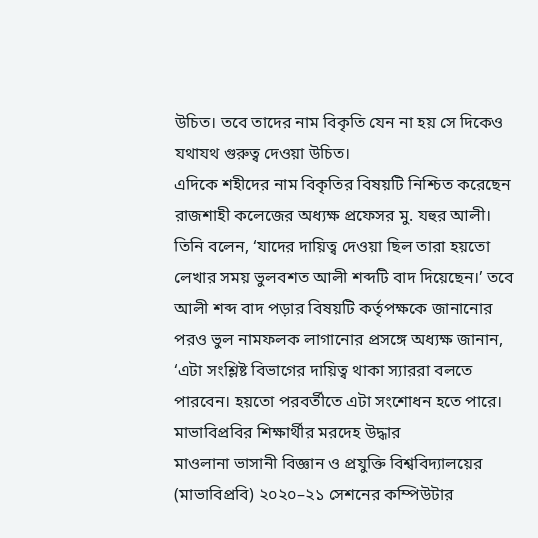উচিত। তবে তাদের নাম বিকৃতি যেন না হয় সে দিকেও যথাযথ গুরুত্ব দেওয়া উচিত।
এদিকে শহীদের নাম বিকৃতির বিষয়টি নিশ্চিত করেছেন রাজশাহী কলেজের অধ্যক্ষ প্রফেসর মু. যহুর আলী। তিনি বলেন, ‘যাদের দায়িত্ব দেওয়া ছিল তারা হয়তো লেখার সময় ভুলবশত আলী শব্দটি বাদ দিয়েছেন।’ তবে আলী শব্দ বাদ পড়ার বিষয়টি কর্তৃপক্ষকে জানানোর পরও ভুল নামফলক লাগানোর প্রসঙ্গে অধ্যক্ষ জানান, ‘এটা সংশ্লিষ্ট বিভাগের দায়িত্ব থাকা স্যাররা বলতে পারবেন। হয়তো পরবর্তীতে এটা সংশোধন হতে পারে।
মাভাবিপ্রবির শিক্ষার্থীর মরদেহ উদ্ধার
মাওলানা ভাসানী বিজ্ঞান ও প্রযুক্তি বিশ্ববিদ্যালয়ের (মাভাবিপ্রবি) ২০২০–২১ সেশনের কম্পিউটার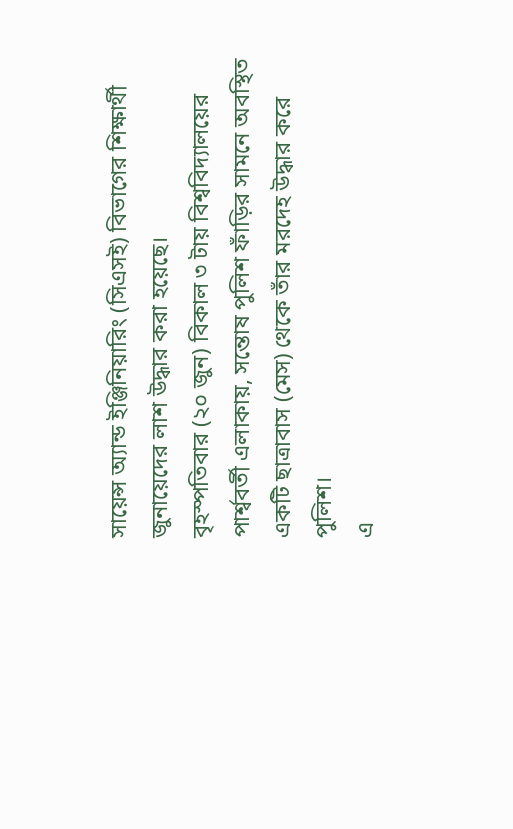সায়েন্স অ্যান্ড ইঞ্জিনিয়ারিং (সিএসই) বিভাগের শিক্ষার্থী জুনায়েদের লাশ উদ্ধার করা হয়েছে।
বৃহস্পতিবার (২০ জুন) বিকাল ৩ টায় বিশ্ববিদ্যালয়ের পার্শ্ববর্তী এলাকায়, সন্তোষ পুলিশ ফাঁড়ির সামনে অবস্থিত একটি ছাত্রাবাস (মেস) থেকে তাঁর মরদেহ উদ্ধার করে পুলিশ।
এ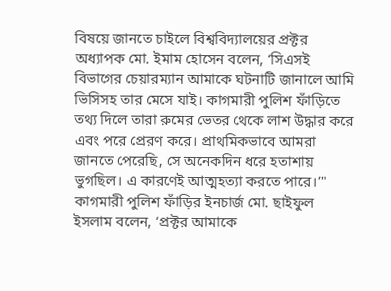বিষয়ে জানতে চাইলে বিশ্ববিদ্যালয়ের প্রক্টর অধ্যাপক মো. ইমাম হোসেন বলেন, ‘সিএসই বিভাগের চেয়ারম্যান আমাকে ঘটনাটি জানালে আমি ভিসিসহ তার মেসে যাই। কাগমারী পুলিশ ফাঁড়িতে তথ্য দিলে তারা রুমের ভেতর থেকে লাশ উদ্ধার করে এবং পরে প্রেরণ করে। প্রাথমিকভাবে আমরা জানতে পেরেছি, সে অনেকদিন ধরে হতাশায় ভুগছিল। এ কারণেই আত্মহত্যা করতে পারে।’"
কাগমারী পুলিশ ফাঁড়ির ইনচার্জ মো. ছাইফুল ইসলাম বলেন, ‘প্রক্টর আমাকে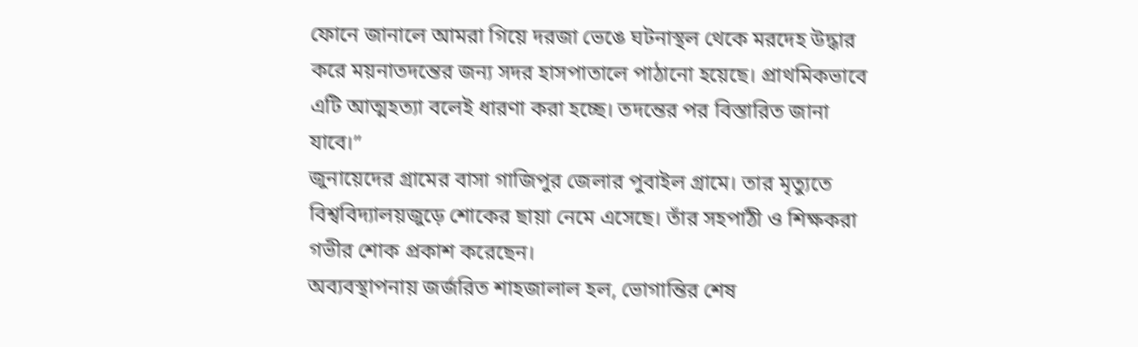ফোনে জানালে আমরা গিয়ে দরজা ভেঙে ঘটনাস্থল থেকে মরদেহ উদ্ধার করে ময়নাতদন্তের জন্য সদর হাসপাতালে পাঠানো হয়েছে। প্রাথমিকভাবে এটি আত্মহত্যা বলেই ধারণা করা হচ্ছে। তদন্তের পর বিস্তারিত জানা যাবে।”
জুনায়েদের গ্রামের বাসা গাজিপুর জেলার পুবাইল গ্রামে। তার মৃত্যুতে বিশ্ববিদ্যালয়জুড়ে শোকের ছায়া নেমে এসেছে। তাঁর সহপাঠী ও শিক্ষকরা গভীর শোক প্রকাশ করেছেন।
অব্যবস্থাপনায় জর্জরিত শাহজালাল হল, ভোগান্তির শেষ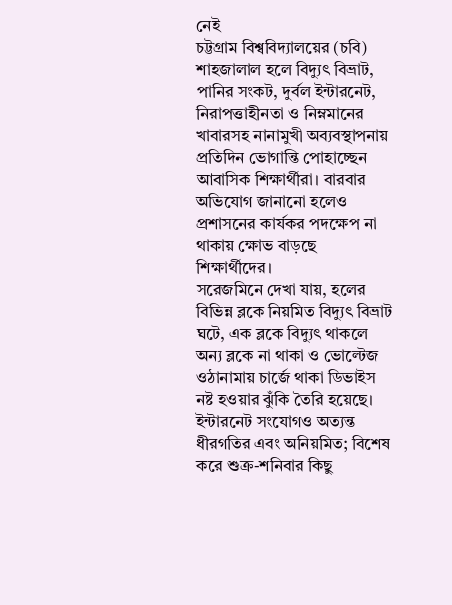নেই
চট্টগ্রাম বিশ্ববিদ্যালয়ের (চবি) শাহজালাল হলে বিদ্যুৎ বিভ্রাট, পানির সংকট, দুর্বল ইন্টারনেট, নিরাপত্তাহীনতা ও নিম্নমানের খাবারসহ নানামুখী অব্যবস্থাপনায় প্রতিদিন ভোগান্তি পোহাচ্ছেন আবাসিক শিক্ষার্থীরা। বারবার অভিযোগ জানানো হলেও প্রশাসনের কার্যকর পদক্ষেপ না থাকায় ক্ষোভ বাড়ছে শিক্ষার্থীদের।
সরেজমিনে দেখা যায়, হলের বিভিন্ন ব্লকে নিয়মিত বিদ্যুৎ বিভ্রাট ঘটে, এক ব্লকে বিদ্যুৎ থাকলে অন্য ব্লকে না থাকা ও ভোল্টেজ ওঠানামায় চার্জে থাকা ডিভাইস নষ্ট হওয়ার ঝুঁকি তৈরি হয়েছে। ইন্টারনেট সংযোগও অত্যন্ত ধীরগতির এবং অনিয়মিত; বিশেষ করে শুক্র-শনিবার কিছু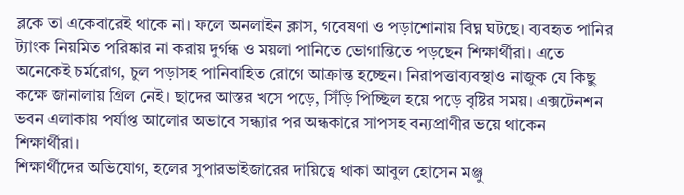ব্লকে তা একেবারেই থাকে না। ফলে অনলাইন ক্লাস, গবেষণা ও পড়াশোনায় বিঘ্ন ঘটছে। ব্যবহৃত পানির ট্যাংক নিয়মিত পরিষ্কার না করায় দুর্গন্ধ ও ময়লা পানিতে ভোগান্তিতে পড়ছেন শিক্ষার্থীরা। এতে অনেকেই চর্মরোগ, চুল পড়াসহ পানিবাহিত রোগে আক্রান্ত হচ্ছেন। নিরাপত্তাব্যবস্থাও নাজুক যে কিছু কক্ষে জানালায় গ্রিল নেই। ছাদের আস্তর খসে পড়ে, সিঁড়ি পিচ্ছিল হয়ে পড়ে বৃষ্টির সময়। এক্সটেনশন ভবন এলাকায় পর্যাপ্ত আলোর অভাবে সন্ধ্যার পর অন্ধকারে সাপসহ বন্যপ্রাণীর ভয়ে থাকেন শিক্ষার্থীরা।
শিক্ষার্থীদের অভিযোগ, হলের সুপারভাইজারের দায়িত্বে থাকা আবুল হোসেন মঞ্জু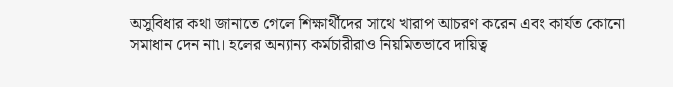অসুবিধার কথা জানাতে গেলে শিক্ষার্থীদের সাথে খারাপ আচরণ করেন এবং কার্যত কোনো সমাধান দেন না৷। হলের অন্যান্য কর্মচারীরাও নিয়মিতভাবে দায়িত্ব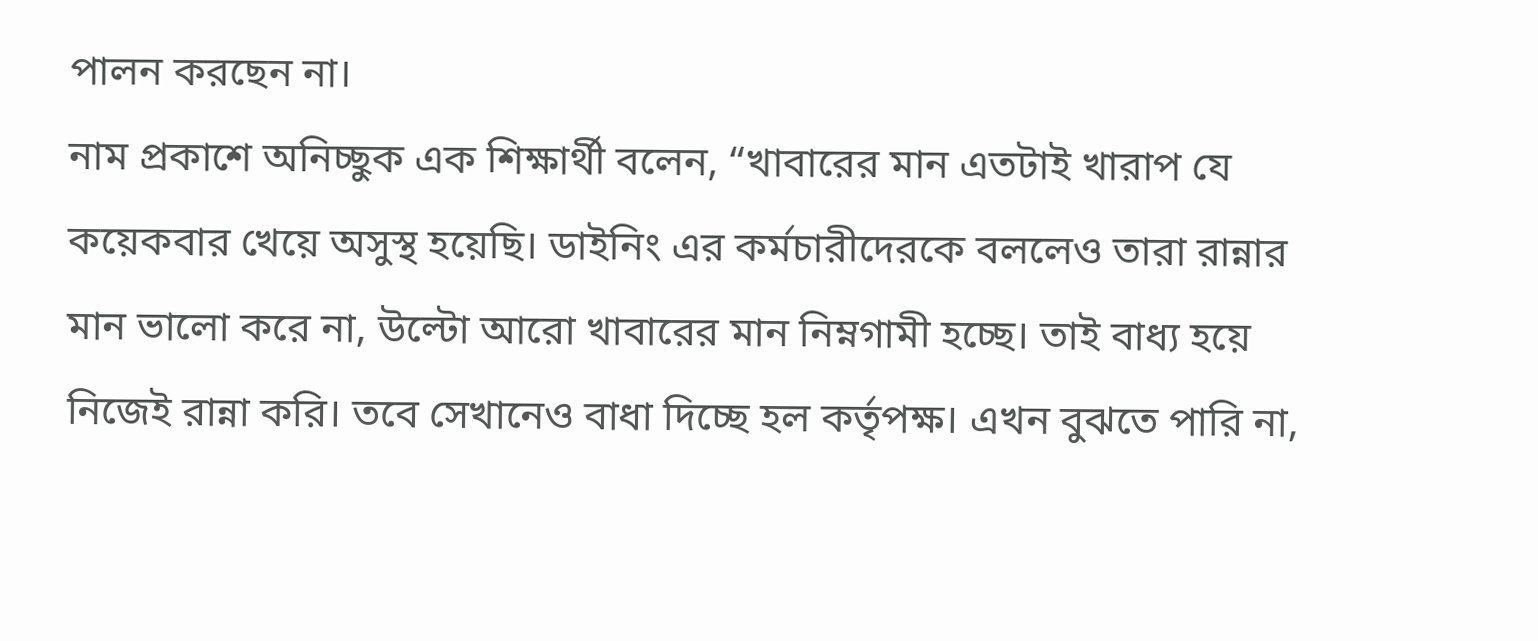পালন করছেন না।
নাম প্রকাশে অনিচ্ছুক এক শিক্ষার্থী বলেন, “খাবারের মান এতটাই খারাপ যে কয়েকবার খেয়ে অসুস্থ হয়েছি। ডাইনিং এর কর্মচারীদেরকে বললেও তারা রান্নার মান ভালো করে না, উল্টো আরো খাবারের মান নিম্নগামী হচ্ছে। তাই বাধ্য হয়ে নিজেই রান্না করি। তবে সেখানেও বাধা দিচ্ছে হল কর্তৃপক্ষ। এখন বুঝতে পারি না,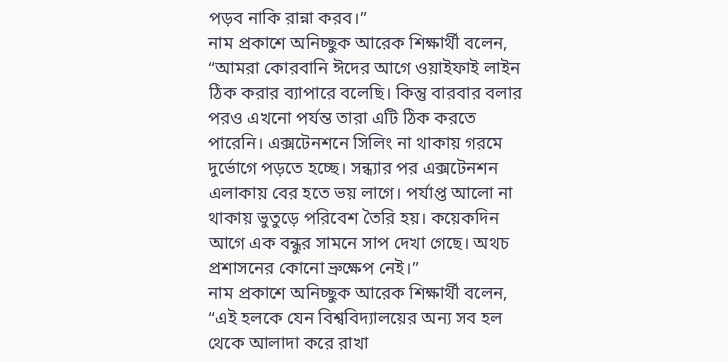পড়ব নাকি রান্না করব।”
নাম প্রকাশে অনিচ্ছুক আরেক শিক্ষার্থী বলেন, “আমরা কোরবানি ঈদের আগে ওয়াইফাই লাইন ঠিক করার ব্যাপারে বলেছি। কিন্তু বারবার বলার পরও এখনো পর্যন্ত তারা এটি ঠিক করতে পারেনি। এক্সটেনশনে সিলিং না থাকায় গরমে দুর্ভোগে পড়তে হচ্ছে। সন্ধ্যার পর এক্সটেনশন এলাকায় বের হতে ভয় লাগে। পর্যাপ্ত আলো না থাকায় ভুতুড়ে পরিবেশ তৈরি হয়। কয়েকদিন আগে এক বন্ধুর সামনে সাপ দেখা গেছে। অথচ প্রশাসনের কোনো ভ্রুক্ষেপ নেই।”
নাম প্রকাশে অনিচ্ছুক আরেক শিক্ষার্থী বলেন, “এই হলকে যেন বিশ্ববিদ্যালয়ের অন্য সব হল থেকে আলাদা করে রাখা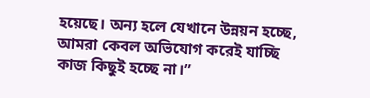হয়েছে। অন্য হলে যেখানে উন্নয়ন হচ্ছে, আমরা কেবল অভিযোগ করেই যাচ্ছি কাজ কিছুই হচ্ছে না।”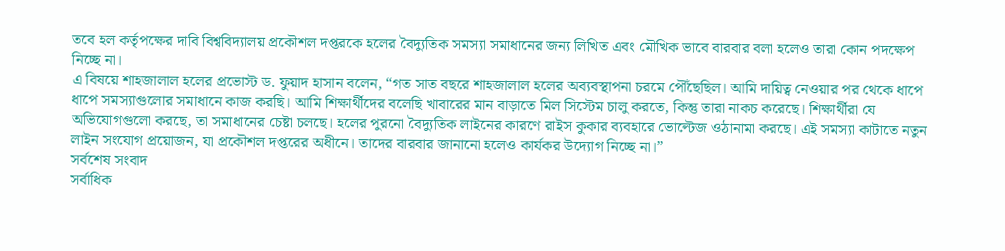তবে হল কর্তৃপক্ষের দাবি বিশ্ববিদ্যালয় প্রকৌশল দপ্তরকে হলের বৈদ্যুতিক সমস্যা সমাধানের জন্য লিখিত এবং মৌখিক ভাবে বারবার বলা হলেও তারা কোন পদক্ষেপ নিচ্ছে না।
এ বিষয়ে শাহজালাল হলের প্রভোস্ট ড. ফুয়াদ হাসান বলেন, “গত সাত বছরে শাহজালাল হলের অব্যবস্থাপনা চরমে পৌঁছেছিল। আমি দায়িত্ব নেওয়ার পর থেকে ধাপে ধাপে সমস্যাগুলোর সমাধানে কাজ করছি। আমি শিক্ষার্থীদের বলেছি খাবারের মান বাড়াতে মিল সিস্টেম চালু করতে, কিন্তু তারা নাকচ করেছে। শিক্ষার্থীরা যে অভিযোগগুলো করছে, তা সমাধানের চেষ্টা চলছে। হলের পুরনো বৈদ্যুতিক লাইনের কারণে রাইস কুকার ব্যবহারে ভোল্টেজ ওঠানামা করছে। এই সমস্যা কাটাতে নতুন লাইন সংযোগ প্রয়োজন, যা প্রকৌশল দপ্তরের অধীনে। তাদের বারবার জানানো হলেও কার্যকর উদ্যোগ নিচ্ছে না।”
সর্বশেষ সংবাদ
সর্বাধিক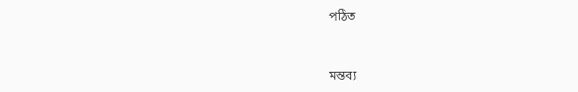পঠিত


মন্তব্য